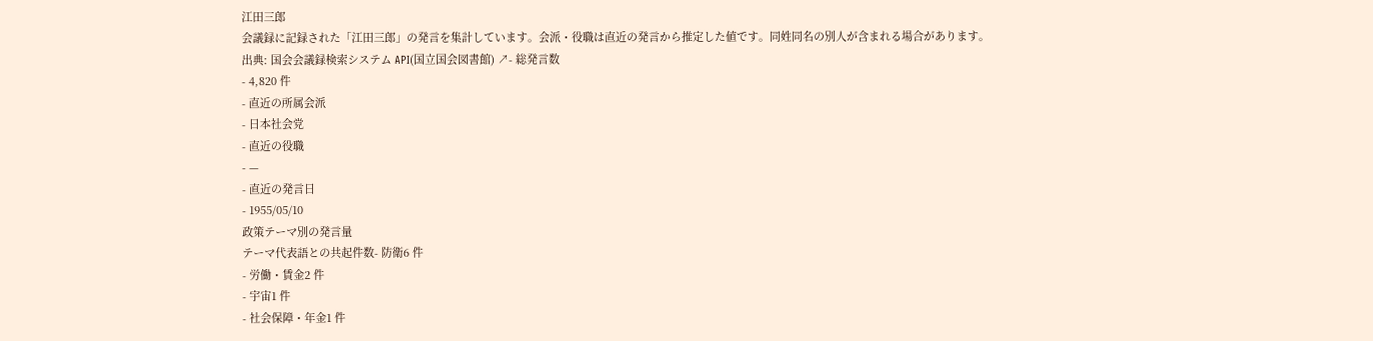江田三郎
会議録に記録された「江田三郎」の発言を集計しています。会派・役職は直近の発言から推定した値です。同姓同名の別人が含まれる場合があります。
出典: 国会会議録検索システム API(国立国会図書館) ↗- 総発言数
- 4,820 件
- 直近の所属会派
- 日本社会党
- 直近の役職
- —
- 直近の発言日
- 1955/05/10
政策テーマ別の発言量
テーマ代表語との共起件数- 防衛6 件
- 労働・賃金2 件
- 宇宙1 件
- 社会保障・年金1 件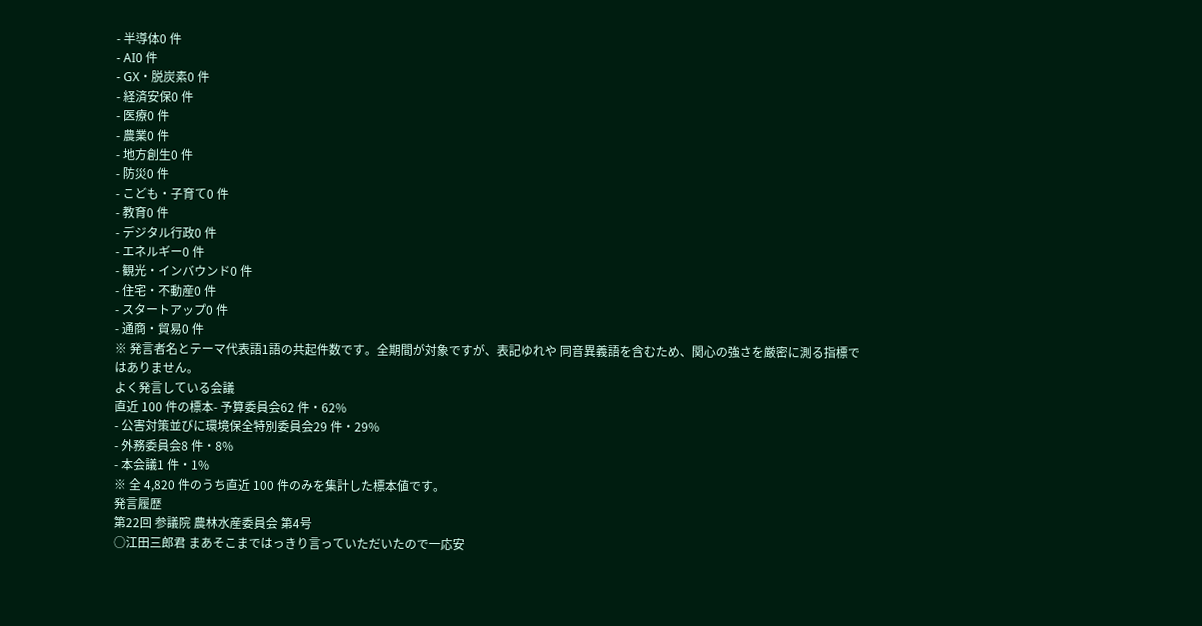- 半導体0 件
- AI0 件
- GX・脱炭素0 件
- 経済安保0 件
- 医療0 件
- 農業0 件
- 地方創生0 件
- 防災0 件
- こども・子育て0 件
- 教育0 件
- デジタル行政0 件
- エネルギー0 件
- 観光・インバウンド0 件
- 住宅・不動産0 件
- スタートアップ0 件
- 通商・貿易0 件
※ 発言者名とテーマ代表語1語の共起件数です。全期間が対象ですが、表記ゆれや 同音異義語を含むため、関心の強さを厳密に測る指標ではありません。
よく発言している会議
直近 100 件の標本- 予算委員会62 件・62%
- 公害対策並びに環境保全特別委員会29 件・29%
- 外務委員会8 件・8%
- 本会議1 件・1%
※ 全 4,820 件のうち直近 100 件のみを集計した標本値です。
発言履歴
第22回 参議院 農林水産委員会 第4号
○江田三郎君 まあそこまではっきり言っていただいたので一応安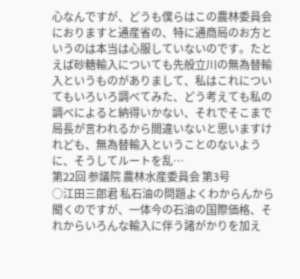心なんですが、どうも僕らはこの農林委員会におりますと通産省の、特に通商局のお方というのは本当は心服していないのです。たとえば砂糖輸入についても先般立川の無為替輸入というものがありまして、私はこれについてもいろいろ調べてみた、どう考えても私の調べによると納得いかない、それでそこまで局長が言われるから間違いないと思いますけれども、無為替輸入ということのないように、そうしてルートを乱…
第22回 参議院 農林水産委員会 第3号
○江田三郎君 私石油の問題よくわからんから聞くのですが、一体今の石油の国際価格、それからいろんな輸入に伴う諸がかりを加え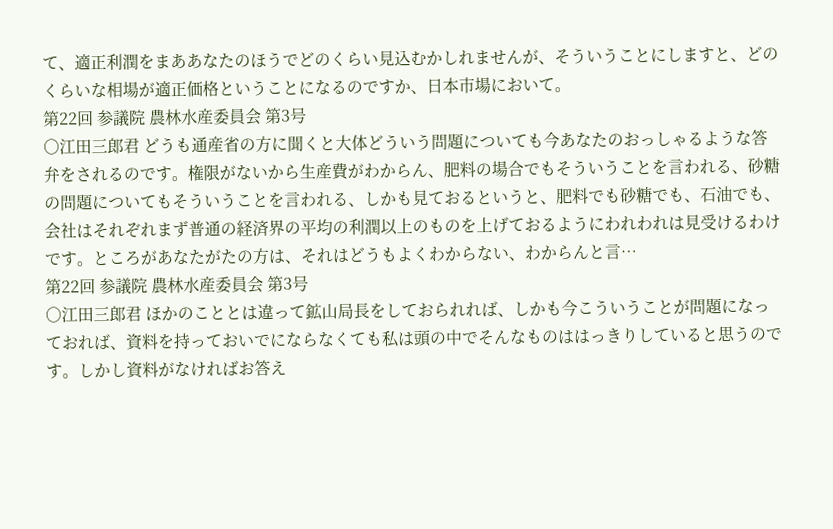て、適正利潤をまああなたのほうでどのくらい見込むかしれませんが、そういうことにしますと、どのくらいな相場が適正価格ということになるのですか、日本市場において。
第22回 参議院 農林水産委員会 第3号
○江田三郎君 どうも通産省の方に聞くと大体どういう問題についても今あなたのおっしゃるような答弁をされるのです。権限がないから生産費がわからん、肥料の場合でもそういうことを言われる、砂糖の問題についてもそういうことを言われる、しかも見ておるというと、肥料でも砂糖でも、石油でも、会社はそれぞれまず普通の経済界の平均の利潤以上のものを上げておるようにわれわれは見受けるわけです。ところがあなたがたの方は、それはどうもよくわからない、わからんと言…
第22回 参議院 農林水産委員会 第3号
○江田三郎君 ほかのこととは違って鉱山局長をしておられれば、しかも今こういうことが問題になっておれば、資料を持っておいでにならなくても私は頭の中でそんなものははっきりしていると思うのです。しかし資料がなければお答え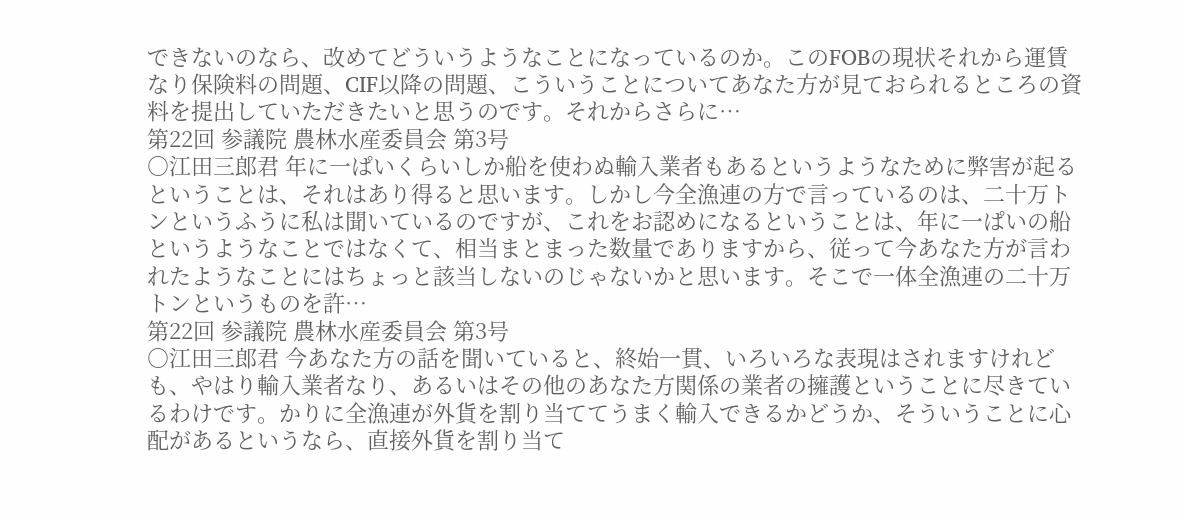できないのなら、改めてどういうようなことになっているのか。このFOBの現状それから運賃なり保険料の問題、CIF以降の問題、こういうことについてあなた方が見ておられるところの資料を提出していただきたいと思うのです。それからさらに…
第22回 参議院 農林水産委員会 第3号
○江田三郎君 年に一ぱいくらいしか船を使わぬ輸入業者もあるというようなために弊害が起るということは、それはあり得ると思います。しかし今全漁連の方で言っているのは、二十万トンというふうに私は聞いているのですが、これをお認めになるということは、年に一ぱいの船というようなことではなくて、相当まとまった数量でありますから、従って今あなた方が言われたようなことにはちょっと該当しないのじゃないかと思います。そこで一体全漁連の二十万トンというものを許…
第22回 参議院 農林水産委員会 第3号
○江田三郎君 今あなた方の話を聞いていると、終始一貫、いろいろな表現はされますけれども、やはり輸入業者なり、あるいはその他のあなた方関係の業者の擁護ということに尽きているわけです。かりに全漁連が外貨を割り当ててうまく輸入できるかどうか、そういうことに心配があるというなら、直接外貨を割り当て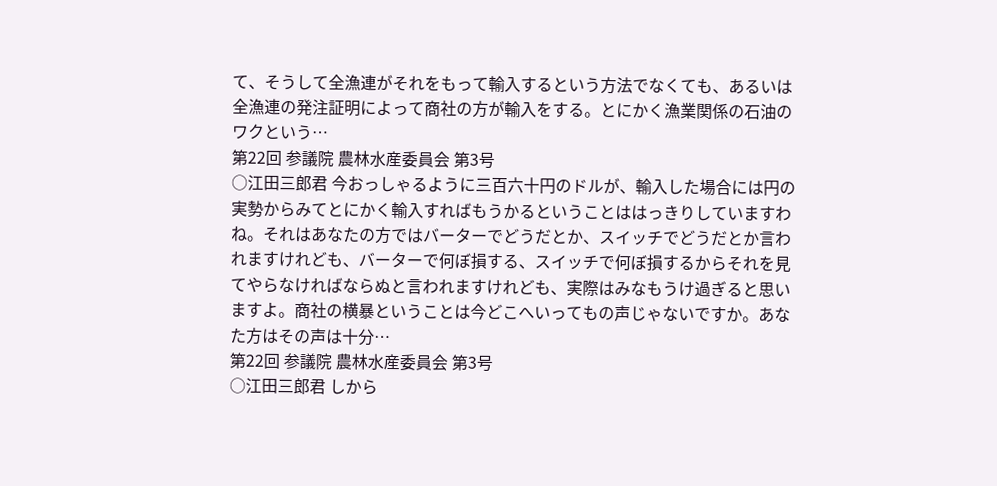て、そうして全漁連がそれをもって輸入するという方法でなくても、あるいは全漁連の発注証明によって商社の方が輸入をする。とにかく漁業関係の石油のワクという…
第22回 参議院 農林水産委員会 第3号
○江田三郎君 今おっしゃるように三百六十円のドルが、輸入した場合には円の実勢からみてとにかく輸入すればもうかるということははっきりしていますわね。それはあなたの方ではバーターでどうだとか、スイッチでどうだとか言われますけれども、バーターで何ぼ損する、スイッチで何ぼ損するからそれを見てやらなければならぬと言われますけれども、実際はみなもうけ過ぎると思いますよ。商社の横暴ということは今どこへいってもの声じゃないですか。あなた方はその声は十分…
第22回 参議院 農林水産委員会 第3号
○江田三郎君 しから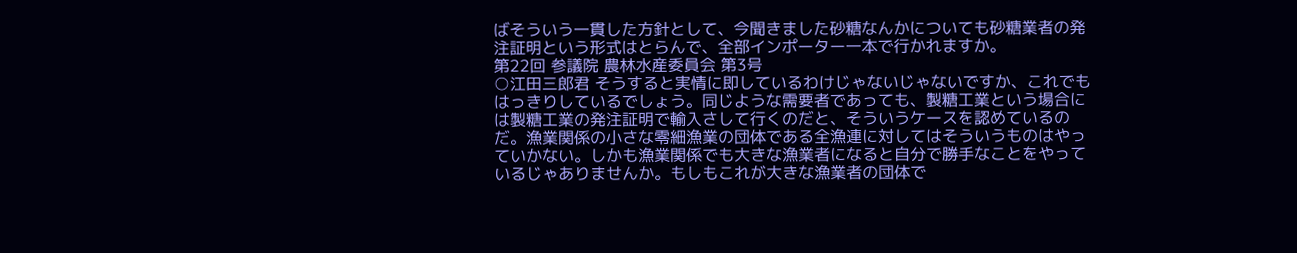ばそういう一貫した方針として、今聞きました砂糖なんかについても砂糖業者の発注証明という形式はとらんで、全部インポーター一本で行かれますか。
第22回 参議院 農林水産委員会 第3号
○江田三郎君 そうすると実情に即しているわけじゃないじゃないですか、これでもはっきりしているでしょう。同じような需要者であっても、製糖工業という場合には製糖工業の発注証明で輸入さして行くのだと、そういうケースを認めているのだ。漁業関係の小さな零細漁業の団体である全漁連に対してはそういうものはやっていかない。しかも漁業関係でも大きな漁業者になると自分で勝手なことをやっているじゃありませんか。もしもこれが大きな漁業者の団体で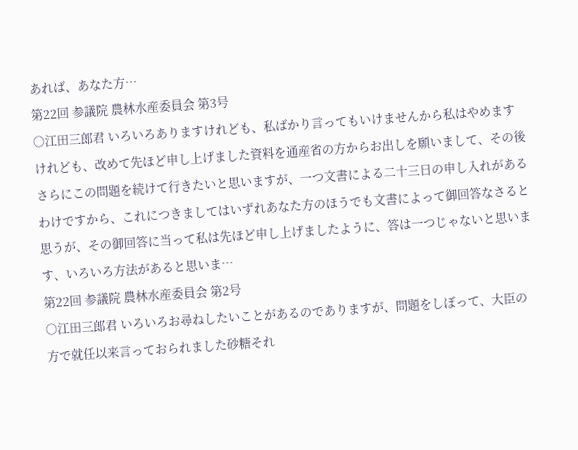あれば、あなた方…
第22回 参議院 農林水産委員会 第3号
○江田三郎君 いろいろありますけれども、私ばかり言ってもいけませんから私はやめますけれども、改めて先ほど申し上げました資料を通産省の方からお出しを願いまして、その後さらにこの問題を続けて行きたいと思いますが、一つ文書による二十三日の申し入れがあるわけですから、これにつきましてはいずれあなた方のほうでも文書によって御回答なさると思うが、その御回答に当って私は先ほど申し上げましたように、答は一つじゃないと思います、いろいろ方法があると思いま…
第22回 参議院 農林水産委員会 第2号
○江田三郎君 いろいろお尋ねしたいことがあるのでありますが、問題をしぼって、大臣の方で就任以来言っておられました砂糖それ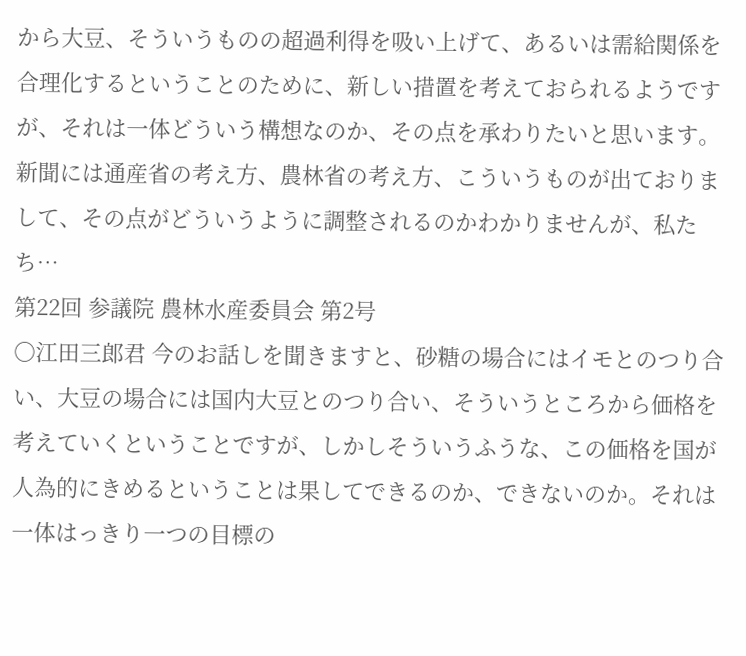から大豆、そういうものの超過利得を吸い上げて、あるいは需給関係を合理化するということのために、新しい措置を考えておられるようですが、それは一体どういう構想なのか、その点を承わりたいと思います。新聞には通産省の考え方、農林省の考え方、こういうものが出ておりまして、その点がどういうように調整されるのかわかりませんが、私たち…
第22回 参議院 農林水産委員会 第2号
○江田三郎君 今のお話しを聞きますと、砂糖の場合にはイモとのつり合い、大豆の場合には国内大豆とのつり合い、そういうところから価格を考えていくということですが、しかしそういうふうな、この価格を国が人為的にきめるということは果してできるのか、できないのか。それは一体はっきり一つの目標の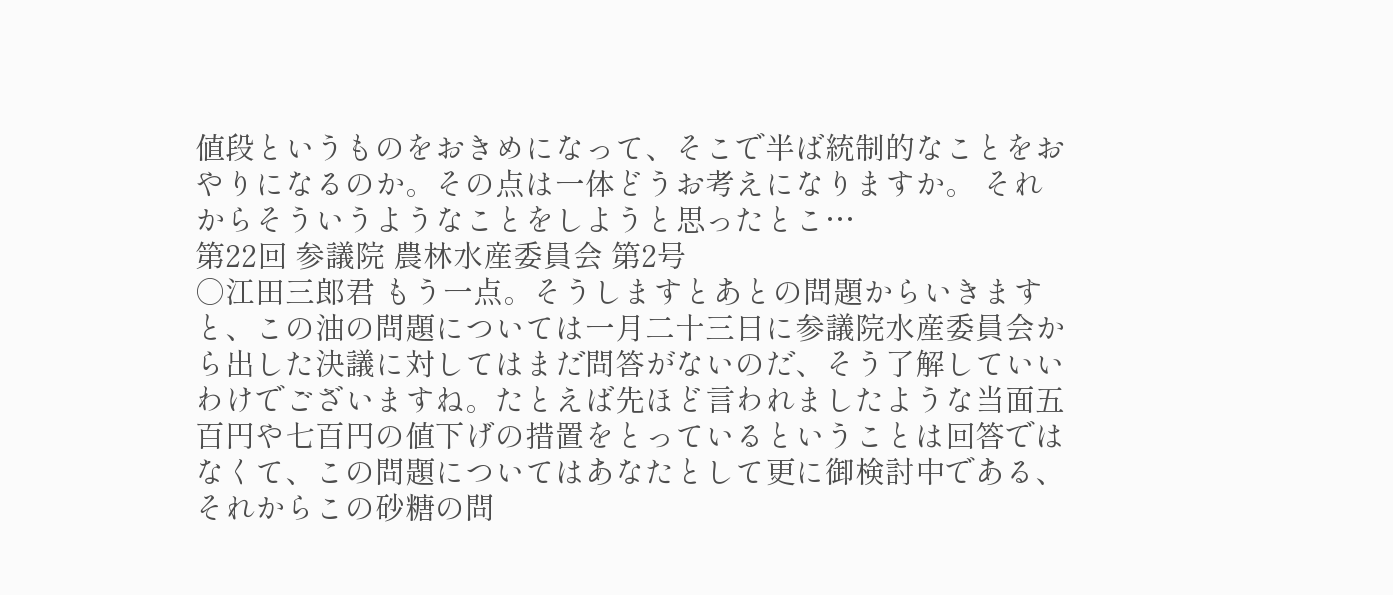値段というものをおきめになって、そこで半ば統制的なことをおやりになるのか。その点は一体どうお考えになりますか。 それからそういうようなことをしようと思ったとこ…
第22回 参議院 農林水産委員会 第2号
○江田三郎君 もう一点。そうしますとあとの問題からいきますと、この油の問題については一月二十三日に参議院水産委員会から出した決議に対してはまだ問答がないのだ、そう了解していいわけでございますね。たとえば先ほど言われましたような当面五百円や七百円の値下げの措置をとっているということは回答ではなくて、この問題についてはあなたとして更に御検討中である、それからこの砂糖の問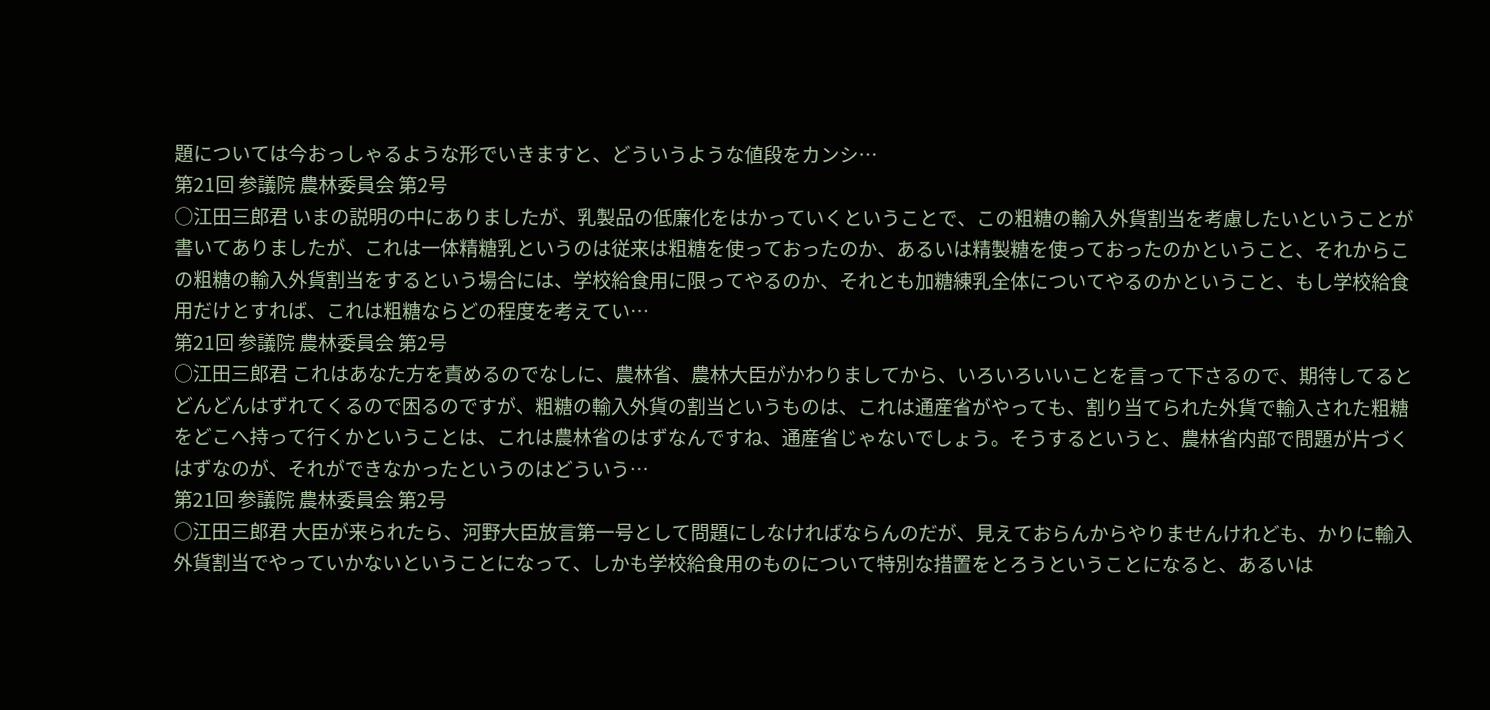題については今おっしゃるような形でいきますと、どういうような値段をカンシ…
第21回 参議院 農林委員会 第2号
○江田三郎君 いまの説明の中にありましたが、乳製品の低廉化をはかっていくということで、この粗糖の輸入外貨割当を考慮したいということが書いてありましたが、これは一体精糖乳というのは従来は粗糖を使っておったのか、あるいは精製糖を使っておったのかということ、それからこの粗糖の輸入外貨割当をするという場合には、学校給食用に限ってやるのか、それとも加糖練乳全体についてやるのかということ、もし学校給食用だけとすれば、これは粗糖ならどの程度を考えてい…
第21回 参議院 農林委員会 第2号
○江田三郎君 これはあなた方を責めるのでなしに、農林省、農林大臣がかわりましてから、いろいろいいことを言って下さるので、期待してるとどんどんはずれてくるので困るのですが、粗糖の輸入外貨の割当というものは、これは通産省がやっても、割り当てられた外貨で輸入された粗糖をどこへ持って行くかということは、これは農林省のはずなんですね、通産省じゃないでしょう。そうするというと、農林省内部で問題が片づくはずなのが、それができなかったというのはどういう…
第21回 参議院 農林委員会 第2号
○江田三郎君 大臣が来られたら、河野大臣放言第一号として問題にしなければならんのだが、見えておらんからやりませんけれども、かりに輸入外貨割当でやっていかないということになって、しかも学校給食用のものについて特別な措置をとろうということになると、あるいは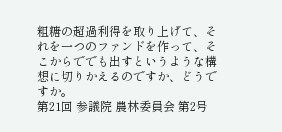粗糖の超過利得を取り上げて、それを一つのファンドを作って、そこからででも出すというような構想に切りかえるのですか、どうですか。
第21回 参議院 農林委員会 第2号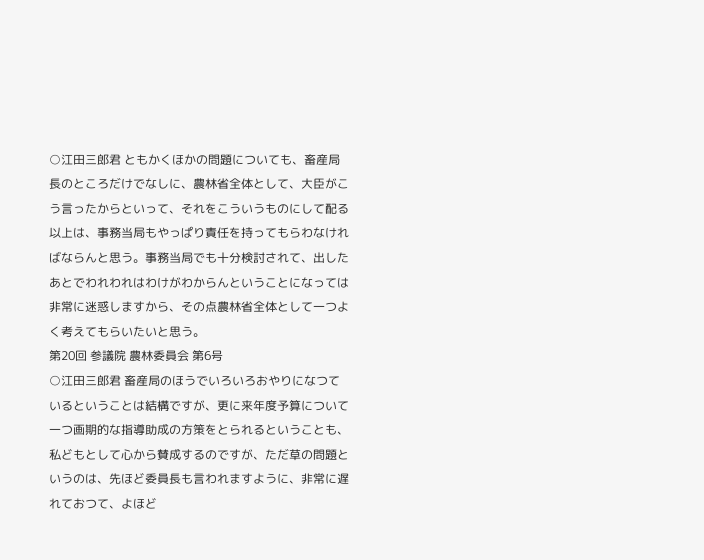○江田三郎君 ともかくほかの問題についても、畜産局長のところだけでなしに、農林省全体として、大臣がこう言ったからといって、それをこういうものにして配る以上は、事務当局もやっぱり責任を持ってもらわなければならんと思う。事務当局でも十分検討されて、出したあとでわれわれはわけがわからんということになっては非常に迷惑しますから、その点農林省全体として一つよく考えてもらいたいと思う。
第20回 参議院 農林委員会 第6号
○江田三郎君 畜産局のほうでいろいろおやりになつているということは結構ですが、更に来年度予算について一つ画期的な指導助成の方策をとられるということも、私どもとして心から賛成するのですが、ただ草の問題というのは、先ほど委員長も言われますように、非常に遅れておつて、よほど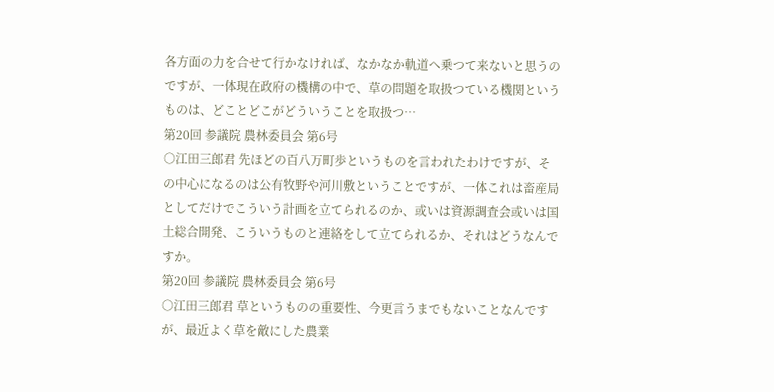各方面の力を合せて行かなければ、なかなか軌道へ乗つて来ないと思うのですが、一体現在政府の機構の中で、草の問題を取扱つている機関というものは、どことどこがどういうことを取扱つ…
第20回 参議院 農林委員会 第6号
○江田三郎君 先ほどの百八万町歩というものを言われたわけですが、その中心になるのは公有牧野や河川敷ということですが、一体これは畜産局としてだけでこういう計画を立てられるのか、或いは資源調査会或いは国土総合開発、こういうものと連絡をして立てられるか、それはどうなんですか。
第20回 参議院 農林委員会 第6号
○江田三郎君 草というものの重要性、今更言うまでもないことなんですが、最近よく草を敵にした農業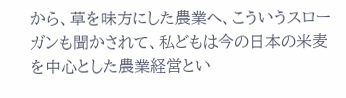から、草を味方にした農業へ、こういうスローガンも聞かされて、私どもは今の日本の米麦を中心とした農業経営とい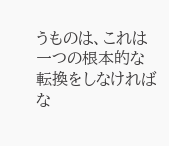うものは、これは一つの根本的な転換をしなければな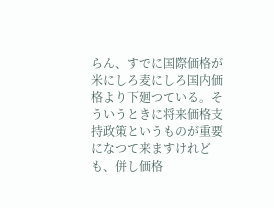らん、すでに国際価格が米にしろ麦にしろ国内価格より下廻つている。そういうときに将来価格支持政策というものが重要になつて来ますけれども、併し価格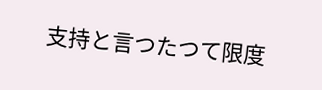支持と言つたつて限度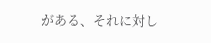がある、それに対し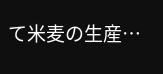て米麦の生産…